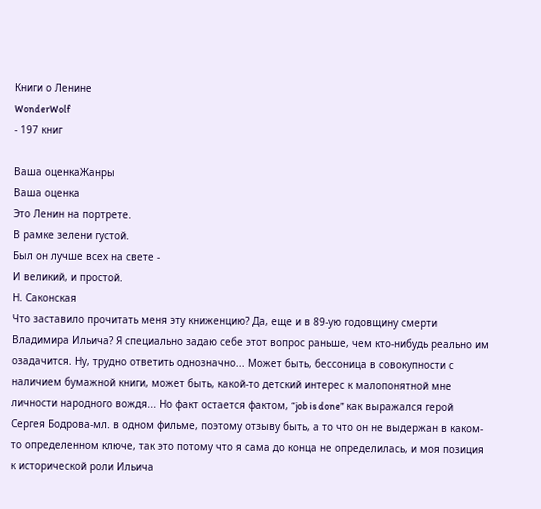Книги о Ленине
WonderWolf
- 197 книг

Ваша оценкаЖанры
Ваша оценка
Это Ленин на портрете.
В рамке зелени густой.
Был он лучше всех на свете -
И великий, и простой.
Н. Саконская
Что заставило прочитать меня эту книженцию? Да, еще и в 89-ую годовщину смерти Владимира Ильича? Я специально задаю себе этот вопрос раньше, чем кто-нибудь реально им озадачится. Ну, трудно ответить однозначно... Может быть, бессоница в совокупности с наличием бумажной книги, может быть, какой-то детский интерес к малопонятной мне личности народного вождя... Но факт остается фактом, “job is done” как выражался герой Сергея Бодрова-мл. в одном фильме, поэтому отзыву быть, а то что он не выдержан в каком-то определенном ключе, так это потому что я сама до конца не определилась, и моя позиция к исторической роли Ильича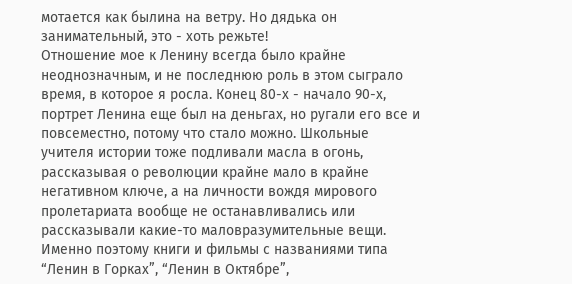мотается как былина на ветру. Но дядька он занимательный, это - хоть режьте!
Отношение мое к Ленину всегда было крайне неоднозначным, и не последнюю роль в этом сыграло время, в которое я росла. Конец 80-х - начало 90-х, портрет Ленина еще был на деньгах, но ругали его все и повсеместно, потому что стало можно. Школьные учителя истории тоже подливали масла в огонь, рассказывая о революции крайне мало в крайне негативном ключе, а на личности вождя мирового пролетариата вообще не останавливались или рассказывали какие-то маловразумительные вещи. Именно поэтому книги и фильмы с названиями типа “Ленин в Горках”, “Ленин в Октябре”,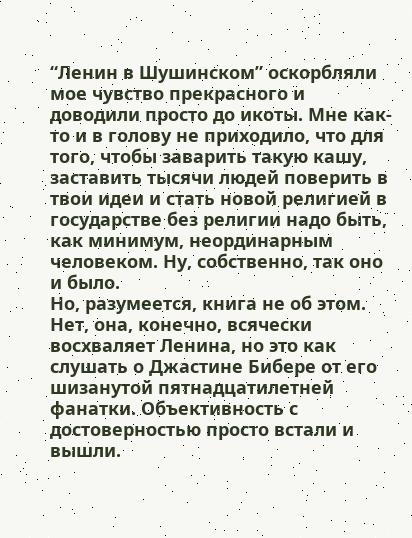“Ленин в Шушинском” оскорбляли мое чувство прекрасного и доводили просто до икоты. Мне как-то и в голову не приходило, что для того, чтобы заварить такую кашу, заставить тысячи людей поверить в твои идеи и стать новой религией в государстве без религии надо быть, как минимум, неординарным человеком. Ну, собственно, так оно и было.
Но, разумеется, книга не об этом. Нет, она, конечно, всячески восхваляет Ленина, но это как слушать о Джастине Бибере от его шизанутой пятнадцатилетней фанатки. Объективность с достоверностью просто встали и вышли.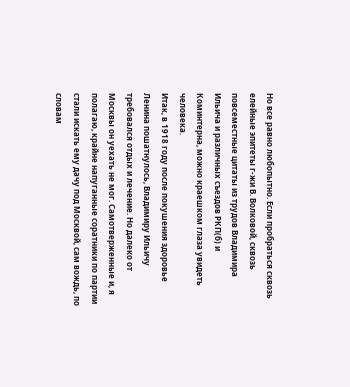Но все равно любопытно. Если пробраться сквозь елейные эпитеты г-жи В. Волковой, сквозь повсеместные цитаты из трудов Владимира Ильича и различных съездов РКП(б) и Коминтерна, можно краешком глаза увидеть человека.
Итак, в 1918 году после покушения здоровье Ленина пошатнулось, Владимиру Ильичу требовался отдых и лечение. Но далеко от Москвы он уехать не мог. Самотверженные и, я полагаю, крайне напуганные соратники по партии стали искать ему дачу под Москвой, сам вождь, по словам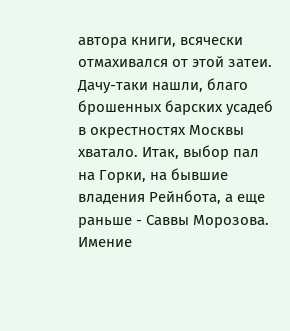автора книги, всячески отмахивался от этой затеи. Дачу-таки нашли, благо брошенных барских усадеб в окрестностях Москвы хватало. Итак, выбор пал на Горки, на бывшие владения Рейнбота, а еще раньше - Саввы Морозова. Имение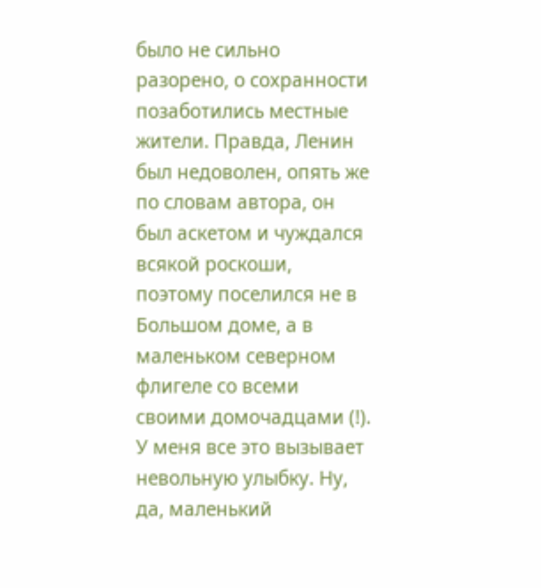было не сильно разорено, о сохранности позаботились местные жители. Правда, Ленин был недоволен, опять же по словам автора, он был аскетом и чуждался всякой роскоши, поэтому поселился не в Большом доме, а в маленьком северном флигеле со всеми своими домочадцами (!). У меня все это вызывает невольную улыбку. Ну, да, маленький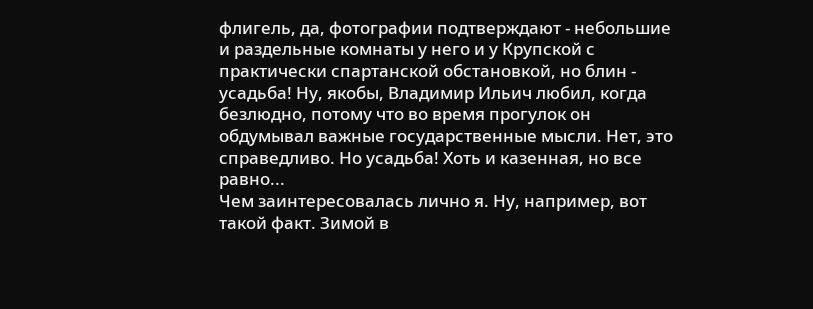флигель, да, фотографии подтверждают - небольшие и раздельные комнаты у него и у Крупской с практически спартанской обстановкой, но блин - усадьба! Ну, якобы, Владимир Ильич любил, когда безлюдно, потому что во время прогулок он обдумывал важные государственные мысли. Нет, это справедливо. Но усадьба! Хоть и казенная, но все равно...
Чем заинтересовалась лично я. Ну, например, вот такой факт. Зимой в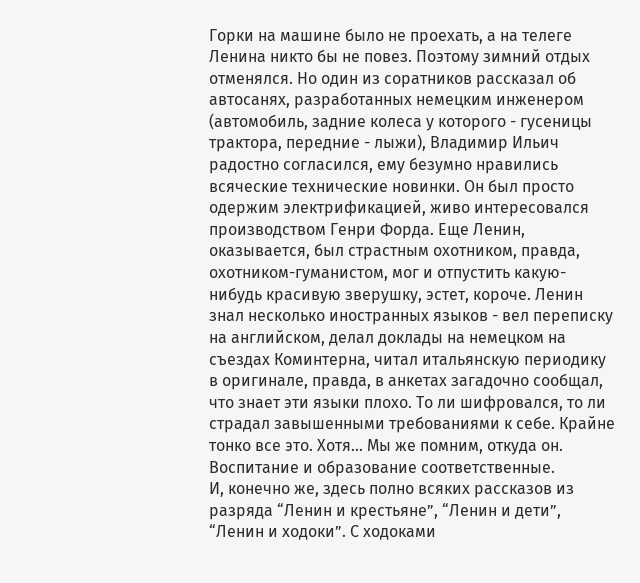Горки на машине было не проехать, а на телеге Ленина никто бы не повез. Поэтому зимний отдых отменялся. Но один из соратников рассказал об автосанях, разработанных немецким инженером (автомобиль, задние колеса у которого - гусеницы трактора, передние - лыжи), Владимир Ильич радостно согласился, ему безумно нравились всяческие технические новинки. Он был просто одержим электрификацией, живо интересовался производством Генри Форда. Еще Ленин, оказывается, был страстным охотником, правда, охотником-гуманистом, мог и отпустить какую-нибудь красивую зверушку, эстет, короче. Ленин знал несколько иностранных языков - вел переписку на английском, делал доклады на немецком на съездах Коминтерна, читал итальянскую периодику в оригинале, правда, в анкетах загадочно сообщал, что знает эти языки плохо. То ли шифровался, то ли страдал завышенными требованиями к себе. Крайне тонко все это. Хотя... Мы же помним, откуда он. Воспитание и образование соответственные.
И, конечно же, здесь полно всяких рассказов из разряда “Ленин и крестьяне”, “Ленин и дети”, “Ленин и ходоки”. С ходоками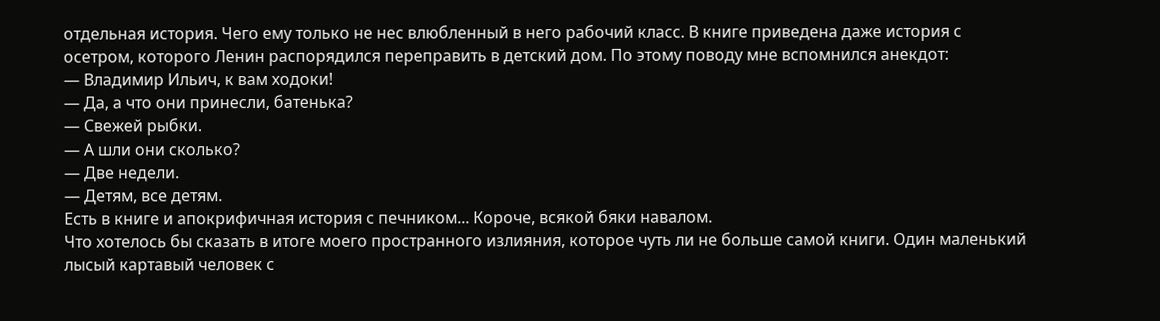отдельная история. Чего ему только не нес влюбленный в него рабочий класс. В книге приведена даже история с осетром, которого Ленин распорядился переправить в детский дом. По этому поводу мне вспомнился анекдот:
— Владимир Ильич, к вам ходоки!
— Да, а что они принесли, батенька?
— Свежей рыбки.
— А шли они сколько?
— Две недели.
— Детям, все детям.
Есть в книге и апокрифичная история с печником... Короче, всякой бяки навалом.
Что хотелось бы сказать в итоге моего пространного излияния, которое чуть ли не больше самой книги. Один маленький лысый картавый человек с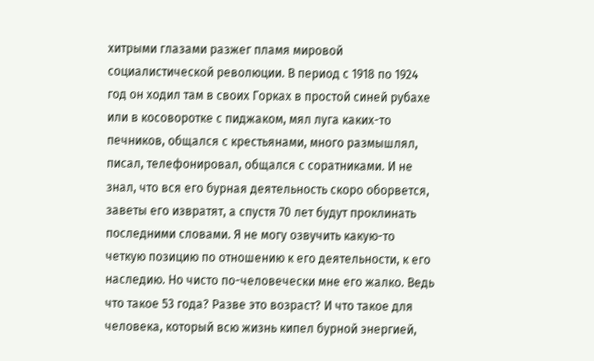хитрыми глазами разжег пламя мировой социалистической революции. В период с 1918 по 1924 год он ходил там в своих Горках в простой синей рубахе или в косоворотке с пиджаком, мял луга каких-то печников, общался с крестьянами, много размышлял, писал, телефонировал, общался с соратниками. И не знал, что вся его бурная деятельность скоро оборвется, заветы его извратят, а спустя 70 лет будут проклинать последними словами. Я не могу озвучить какую-то четкую позицию по отношению к его деятельности, к его наследию. Но чисто по-человечески мне его жалко. Ведь что такое 53 года? Разве это возраст? И что такое для человека, который всю жизнь кипел бурной энергией,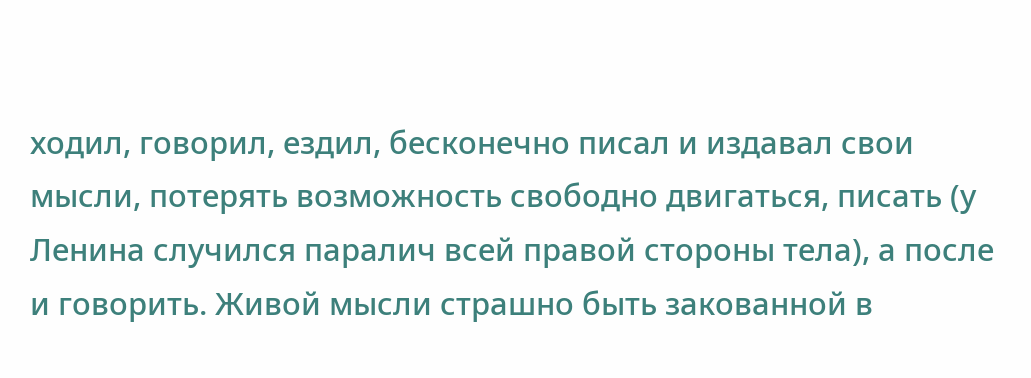ходил, говорил, ездил, бесконечно писал и издавал свои мысли, потерять возможность свободно двигаться, писать (у Ленина случился паралич всей правой стороны тела), а после и говорить. Живой мысли страшно быть закованной в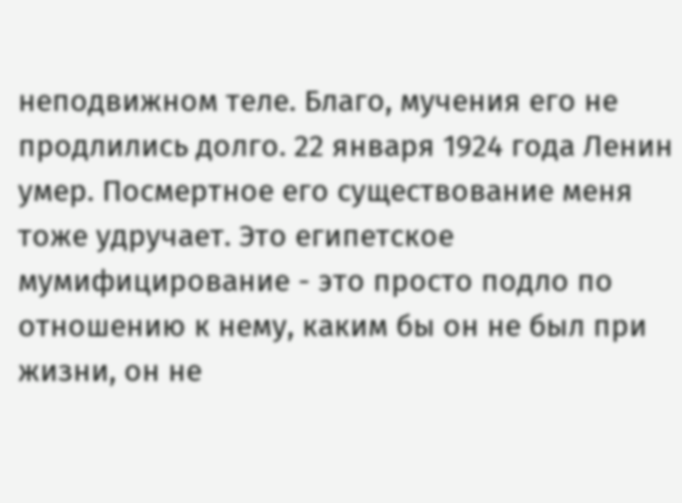неподвижном теле. Благо, мучения его не продлились долго. 22 января 1924 года Ленин умер. Посмертное его существование меня тоже удручает. Это египетское мумифицирование - это просто подло по отношению к нему, каким бы он не был при жизни, он не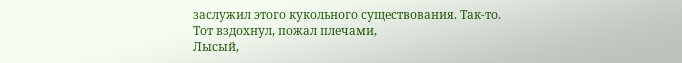заслужил этого кукольного существования. Так-то.
Тот вздохнул, пожал плечами,
Лысый,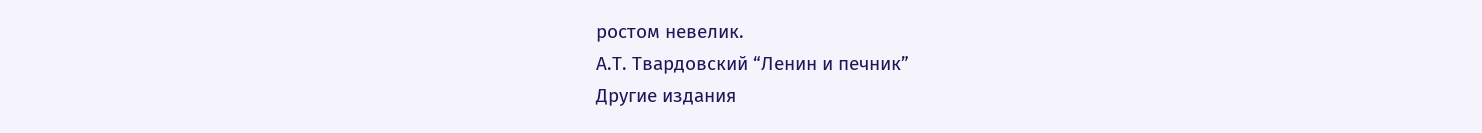ростом невелик.
А.Т. Твардовский “Ленин и печник”
Другие издания